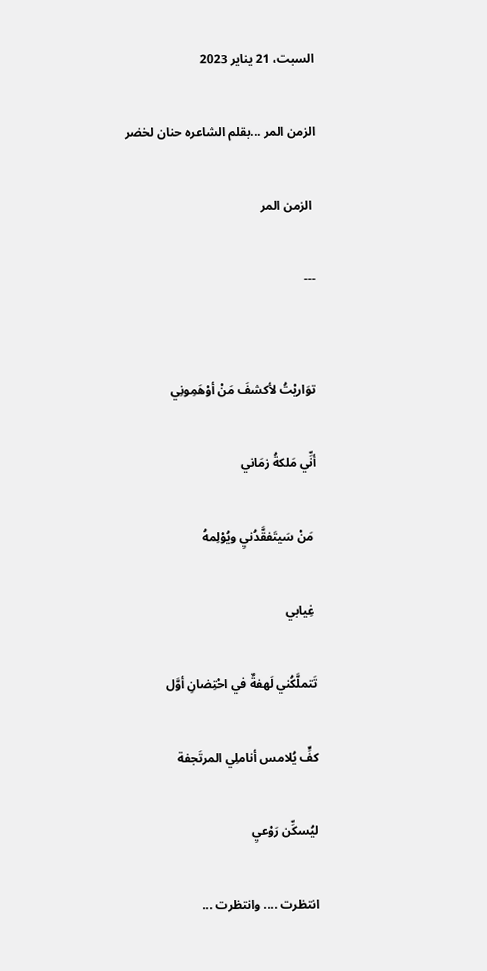السبت، 21 يناير 2023

الزمن المر ...بقلم الشاعره حنان لخضر

 الزمن المر

---


توَاريْتُ لأكشفَ مَنْ أوْهَمِونِي

أنِّي مَلكةُ زمَاني

 مَنْ سَيتَفقَّدُنيِ ويُوْلِمهُ

 غِيابي

تَتملَّكُني لَهفةٌ في احْتِضانِ أوَّل

كفٍّ يُلامس أناملِي المرتَجفة

ليُسكِّن رَوْعيِ

انتظرت .... وانتظرت ...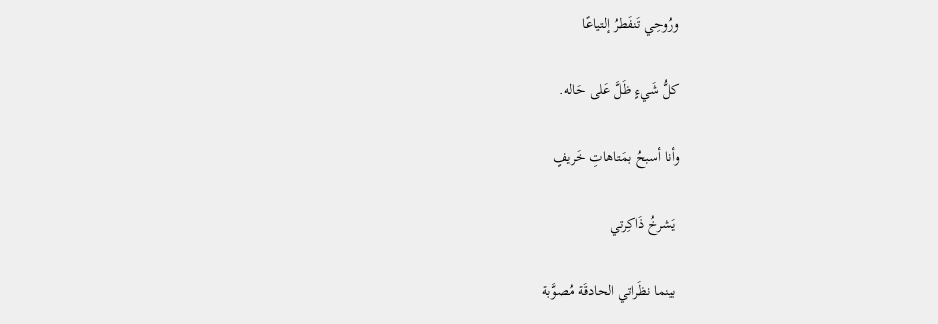ورُوحِي تَنفَطرُ إلتياعًا

كلُّ شَيءٍ ظَلَّ عَلى حَاله.

وأنا أسبحُ بمَتاهاتِ خَريفٍ

 يَشرخُ ذَاكِرتي

 بينما نظَراتي الحادقَة مُصوَّبة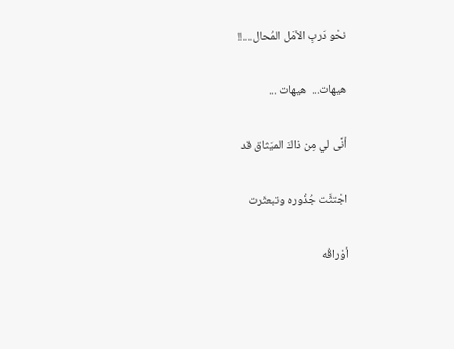نحْو دَربِ الأمَل المُحال....!!

هيهات...  هيهات ...

أنَّى لي مِن ذاكَ الميَثاق قد

اجْتثَّت جُذُوره وتبعثَرت

أوْراقُه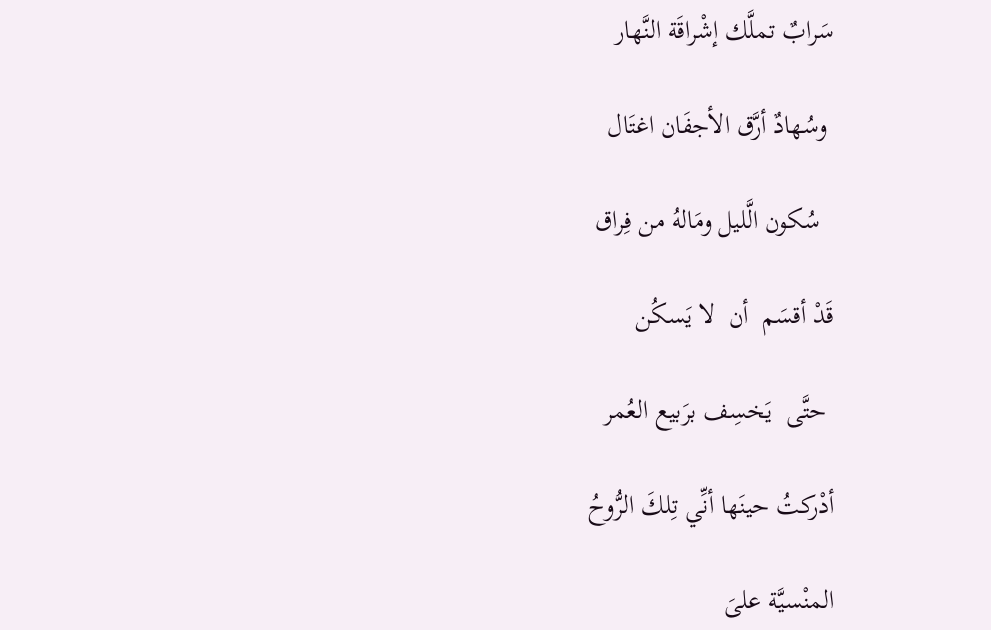سَرابٌ تملَّك إشْراقَة النَّهار

 وسُهادٌ أرَّق الأجفَان اغتَال

  سُكون الَّليل ومَالهُ من فِراق

قَدْ أقسَم  أن  لا يَسكُن

 حتَّى  يَخسِف برَبيع العُمر

أدْركتُ حينَها أنِّي تِلكَ الرُّوحُ

المنْسيَّة علىَ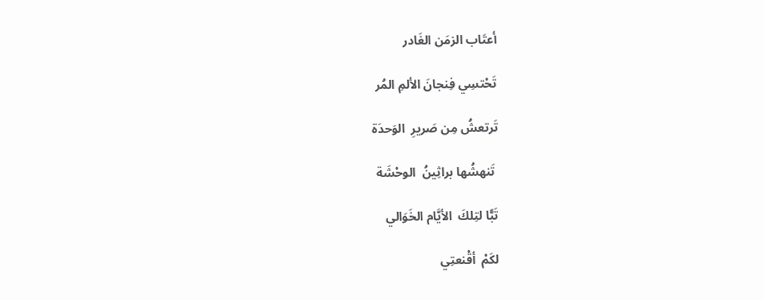أعتَاب الزمَن الغَادر

تَحْتسِي فِنجانَ الألمِ المُر

تَرتعشُ مِن صَريرِ  الوَحدَة

 تَنهشُها براثِينُ  الوحْشَة

تَبًّا لتِلكَ  الأيَّام الخَوَالي

لكَمْ  أقْنعتِي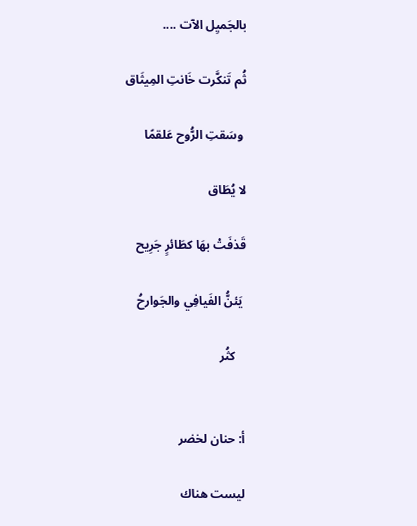بالجَميِل الآت ....

ثُم تَنكَّرت خَانتِ المِيثَاق

 وسَقتِ الرُّوح عَلقمًا

لا يُطَاق

قَذفَتْ بهَا كطَائرٍ جَرِيح

 يَئنُّ الفَيافِي والجَوارحُ

   كثُر


أ: حنان لخضر

ليست هناك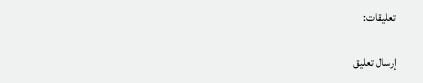تعليقات:

إرسال تعليق